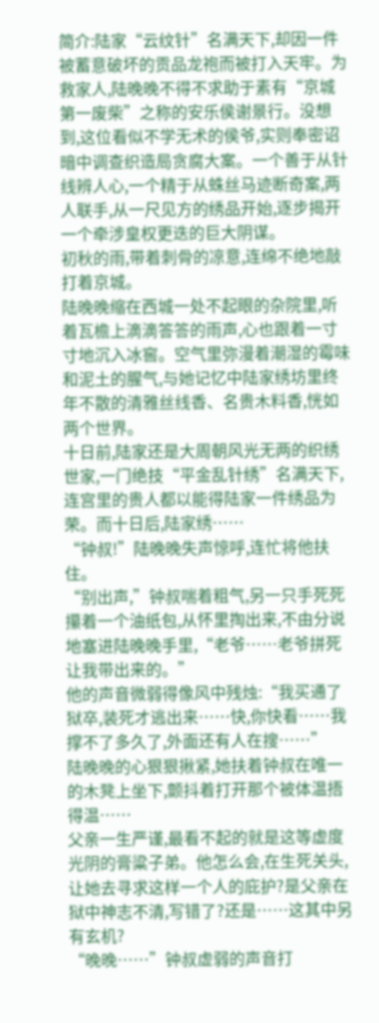简介:陆家“云纹针”名满天下,却因一件被蓄意破坏的贡品龙袍而被打入天牢。为救家人,陆晚晚不得不求助于素有“京城第一废柴”之称的安乐侯谢景行。没想到,这位看似不学无术的侯爷,实则奉密诏暗中调查织造局贪腐大案。一个善于从针线辨人心,一个精于从蛛丝马迹断奇案,两人联手,从一尺见方的绣品开始,逐步揭开一个牵涉皇权更迭的巨大阴谋。
初秋的雨,带着刺骨的凉意,连绵不绝地敲打着京城。
陆晚晚缩在西城一处不起眼的杂院里,听着瓦檐上滴滴答答的雨声,心也跟着一寸寸地沉入冰窖。空气里弥漫着潮湿的霉味和泥土的腥气,与她记忆中陆家绣坊里终年不散的清雅丝线香、名贵木料香,恍如两个世界。
十日前,陆家还是大周朝风光无两的织绣世家,一门绝技“平金乱针绣”名满天下,连宫里的贵人都以能得陆家一件绣品为荣。而十日后,陆家绣……
“钟叔!”陆晚晚失声惊呼,连忙将他扶住。
“别出声,”钟叔喘着粗气,另一只手死死攥着一个油纸包,从怀里掏出来,不由分说地塞进陆晚晚手里,“老爷……老爷拼死让我带出来的。”
他的声音微弱得像风中残烛:“我买通了狱卒,装死才逃出来……快,你快看……我撑不了多久了,外面还有人在搜……”
陆晚晚的心狠狠揪紧,她扶着钟叔在唯一的木凳上坐下,颤抖着打开那个被体温捂得温……
父亲一生严谨,最看不起的就是这等虚度光阴的膏粱子弟。他怎么会,在生死关头,让她去寻求这样一个人的庇护?是父亲在狱中神志不清,写错了?还是……这其中另有玄机?
“晚晚……”钟叔虚弱的声音打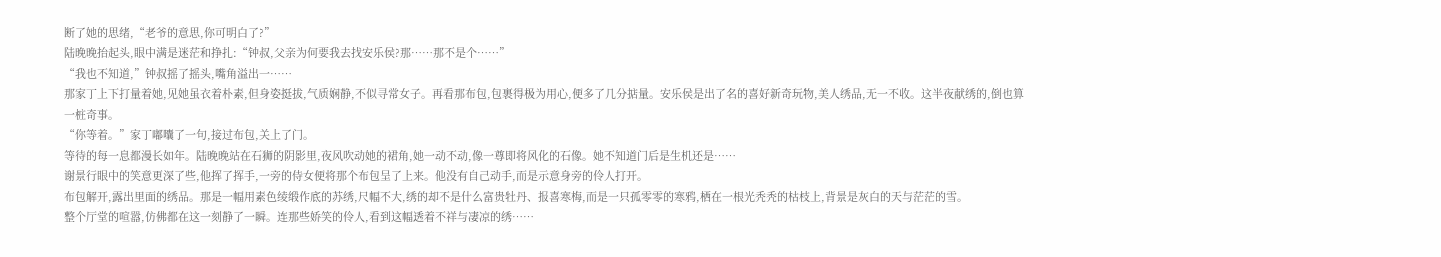断了她的思绪,“老爷的意思,你可明白了?”
陆晚晚抬起头,眼中满是迷茫和挣扎:“钟叔,父亲为何要我去找安乐侯?那……那不是个……”
“我也不知道,”钟叔摇了摇头,嘴角溢出一……
那家丁上下打量着她,见她虽衣着朴素,但身姿挺拔,气质娴静,不似寻常女子。再看那布包,包裹得极为用心,便多了几分掂量。安乐侯是出了名的喜好新奇玩物,美人绣品,无一不收。这半夜献绣的,倒也算一桩奇事。
“你等着。”家丁嘟囔了一句,接过布包,关上了门。
等待的每一息都漫长如年。陆晚晚站在石狮的阴影里,夜风吹动她的裙角,她一动不动,像一尊即将风化的石像。她不知道门后是生机还是……
谢景行眼中的笑意更深了些,他挥了挥手,一旁的侍女便将那个布包呈了上来。他没有自己动手,而是示意身旁的伶人打开。
布包解开,露出里面的绣品。那是一幅用素色绫缎作底的苏绣,尺幅不大,绣的却不是什么富贵牡丹、报喜寒梅,而是一只孤零零的寒鸦,栖在一根光秃秃的枯枝上,背景是灰白的天与茫茫的雪。
整个厅堂的喧嚣,仿佛都在这一刻静了一瞬。连那些娇笑的伶人,看到这幅透着不祥与凄凉的绣……